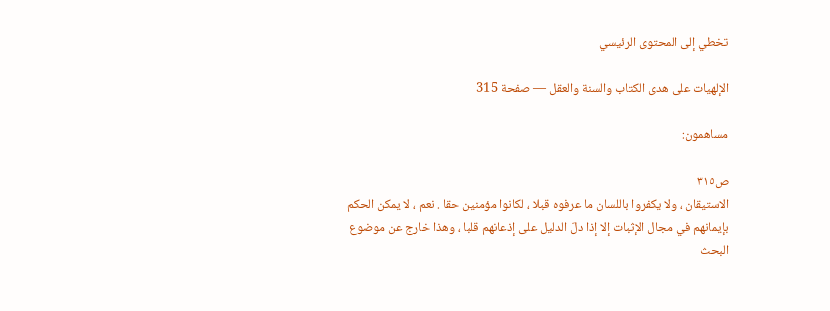تخطي إلى المحتوى الرئيسي

الإلهيات على هدى الكتاب والسنة والعقل — صفحة 315

مساهمون:

ص٣١٥
الاستيقان ، ولا يكفروا باللسان ما عرفوه قبلا ، لكانوا مؤمنين حقا . نعم ، لا يمكن الحكم بإيمانهم في مجال الإثبات إلا إذا دلّ الدليل على إذعانهم قلبا ، وهذا خارج عن موضوع البحث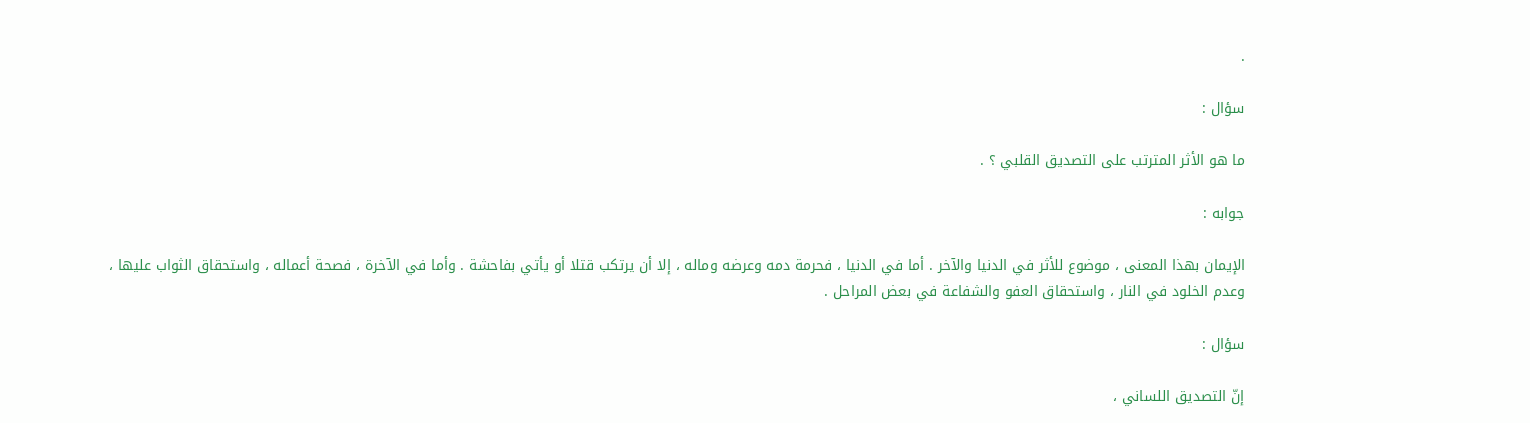.

سؤال :

ما هو الأثر المترتب على التصديق القلبي ؟ .

جوابه :

الإيمان بهذا المعنى ، موضوع للأثر في الدنيا والآخر . أما في الدنيا ، فحرمة دمه وعرضه وماله ، إلا أن يرتكب قتلا أو يأتي بفاحشة . وأما في الآخرة ، فصحة أعماله ، واستحقاق الثواب عليها ، وعدم الخلود في النار ، واستحقاق العفو والشفاعة في بعض المراحل .

سؤال :

إنّ التصديق اللساني ،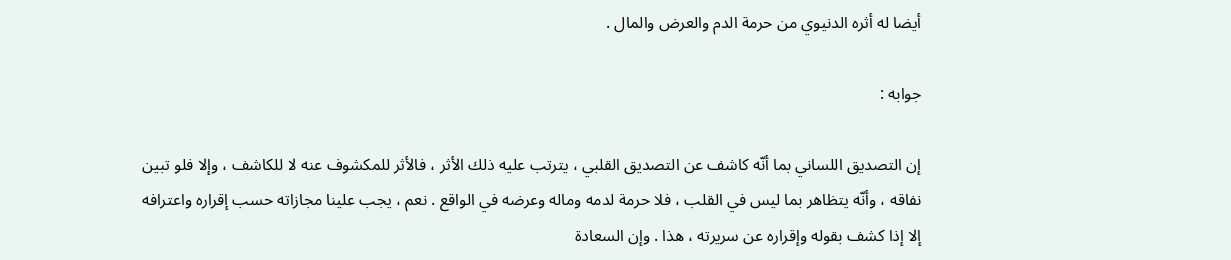أيضا له أثره الدنيوي من حرمة الدم والعرض والمال .

جوابه :

إن التصديق اللساني بما أنّه كاشف عن التصديق القلبي ، يترتب عليه ذلك الأثر ، فالأثر للمكشوف عنه لا للكاشف ، وإلا فلو تبين نفاقه ، وأنّه يتظاهر بما ليس في القلب ، فلا حرمة لدمه وماله وعرضه في الواقع . نعم ، يجب علينا مجازاته حسب إقراره واعترافه إلا إذا كشف بقوله وإقراره عن سريرته ، هذا . وإن السعادة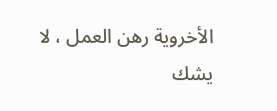الأخروية رهن العمل ، لا يشك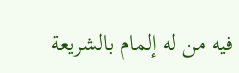فيه من له إلمام بالشريعة